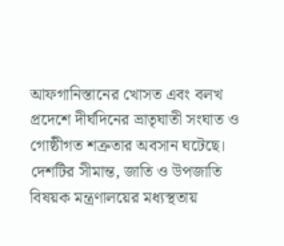আফগানিস্তানের খোসত এবং বলখ প্রদেশে দীর্ঘদিনের ভ্রাতৃঘাতী সংঘাত ও গোষ্ঠীগত শত্রুতার অবসান ঘটেছে। দেশটির সীমান্ত, জাতি ও উপজাতি বিষয়ক মন্ত্রণালয়ের মধ্যস্থতায়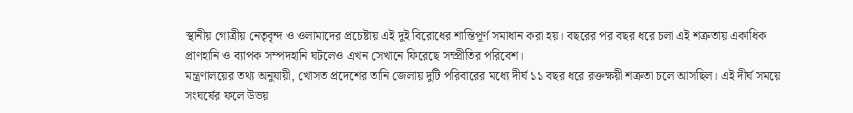স্থানীয় গোত্রীয় নেতৃবৃন্দ ও ওলামাদের প্রচেষ্টায় এই দুই বিরোধের শান্তিপূর্ণ সমাধান করা হয়। বছরের পর বছর ধরে চলা এই শত্রুতায় একাধিক প্রাণহানি ও ব্যাপক সম্পদহানি ঘটলেও এখন সেখানে ফিরেছে সম্প্রীতির পরিবেশ।
মন্ত্রণালয়ের তথ্য অনুযায়ী, খোসত প্রদেশের তানি জেলায় দুটি পরিবারের মধ্যে দীর্ঘ ১১ বছর ধরে রক্তক্ষয়ী শত্রুতা চলে আসছিল। এই দীর্ঘ সময়ে সংঘর্ষের ফলে উভয়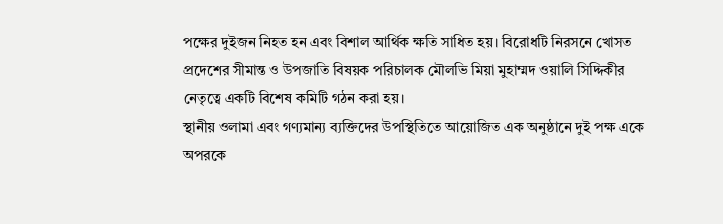পক্ষের দুইজন নিহত হন এবং বিশাল আর্থিক ক্ষতি সাধিত হয়। বিরোধটি নিরসনে খোসত প্রদেশের সীমান্ত ও উপজাতি বিষয়ক পরিচালক মৌলভি মিয়া মুহাম্মদ ওয়ালি সিদ্দিকীর নেতৃত্বে একটি বিশেষ কমিটি গঠন করা হয়।
স্থানীয় ওলামা এবং গণ্যমান্য ব্যক্তিদের উপস্থিতিতে আয়োজিত এক অনুষ্ঠানে দুই পক্ষ একে অপরকে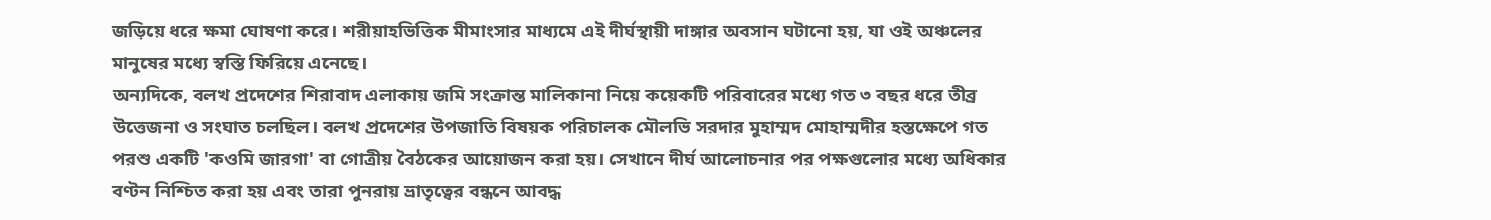জড়িয়ে ধরে ক্ষমা ঘোষণা করে। শরীয়াহভিত্তিক মীমাংসার মাধ্যমে এই দীর্ঘস্থায়ী দাঙ্গার অবসান ঘটানো হয়, যা ওই অঞ্চলের মানুষের মধ্যে স্বস্তি ফিরিয়ে এনেছে।
অন্যদিকে, বলখ প্রদেশের শিরাবাদ এলাকায় জমি সংক্রান্ত মালিকানা নিয়ে কয়েকটি পরিবারের মধ্যে গত ৩ বছর ধরে তীব্র উত্তেজনা ও সংঘাত চলছিল। বলখ প্রদেশের উপজাতি বিষয়ক পরিচালক মৌলভি সরদার মুহাম্মদ মোহাম্মদীর হস্তক্ষেপে গত পরশু একটি 'কওমি জারগা' বা গোত্রীয় বৈঠকের আয়োজন করা হয়। সেখানে দীর্ঘ আলোচনার পর পক্ষগুলোর মধ্যে অধিকার বণ্টন নিশ্চিত করা হয় এবং তারা পুনরায় ভ্রাতৃত্বের বন্ধনে আবদ্ধ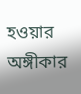হওয়ার অঙ্গীকার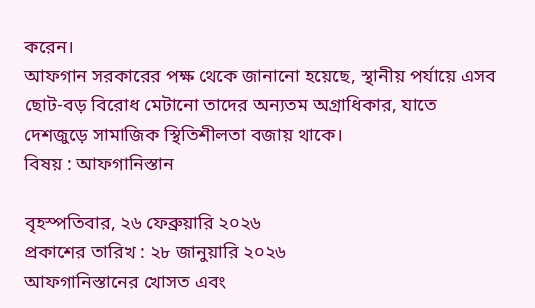করেন।
আফগান সরকারের পক্ষ থেকে জানানো হয়েছে, স্থানীয় পর্যায়ে এসব ছোট-বড় বিরোধ মেটানো তাদের অন্যতম অগ্রাধিকার, যাতে দেশজুড়ে সামাজিক স্থিতিশীলতা বজায় থাকে।
বিষয় : আফগানিস্তান

বৃহস্পতিবার, ২৬ ফেব্রুয়ারি ২০২৬
প্রকাশের তারিখ : ২৮ জানুয়ারি ২০২৬
আফগানিস্তানের খোসত এবং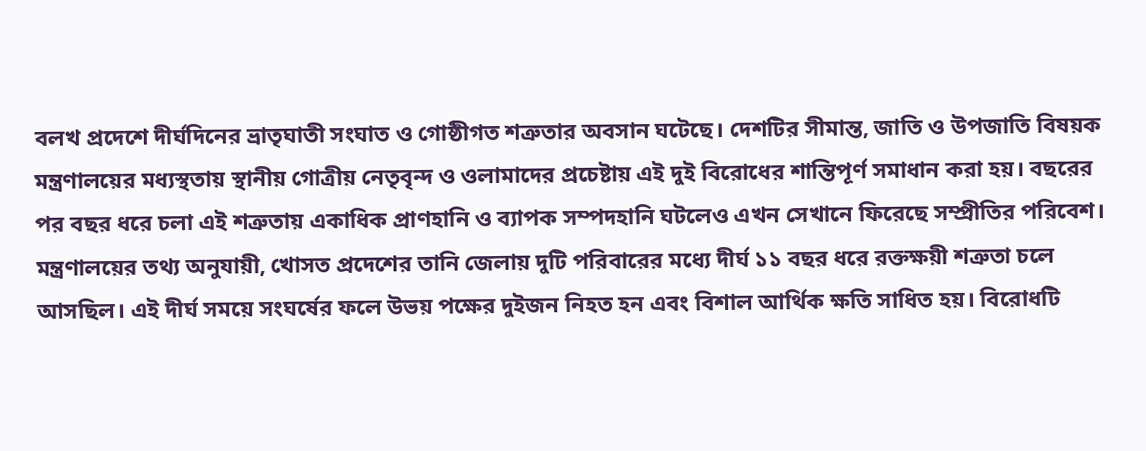বলখ প্রদেশে দীর্ঘদিনের ভ্রাতৃঘাতী সংঘাত ও গোষ্ঠীগত শত্রুতার অবসান ঘটেছে। দেশটির সীমান্ত, জাতি ও উপজাতি বিষয়ক মন্ত্রণালয়ের মধ্যস্থতায় স্থানীয় গোত্রীয় নেতৃবৃন্দ ও ওলামাদের প্রচেষ্টায় এই দুই বিরোধের শান্তিপূর্ণ সমাধান করা হয়। বছরের পর বছর ধরে চলা এই শত্রুতায় একাধিক প্রাণহানি ও ব্যাপক সম্পদহানি ঘটলেও এখন সেখানে ফিরেছে সম্প্রীতির পরিবেশ।
মন্ত্রণালয়ের তথ্য অনুযায়ী, খোসত প্রদেশের তানি জেলায় দুটি পরিবারের মধ্যে দীর্ঘ ১১ বছর ধরে রক্তক্ষয়ী শত্রুতা চলে আসছিল। এই দীর্ঘ সময়ে সংঘর্ষের ফলে উভয় পক্ষের দুইজন নিহত হন এবং বিশাল আর্থিক ক্ষতি সাধিত হয়। বিরোধটি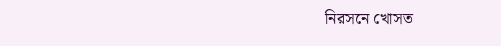নিরসনে খোসত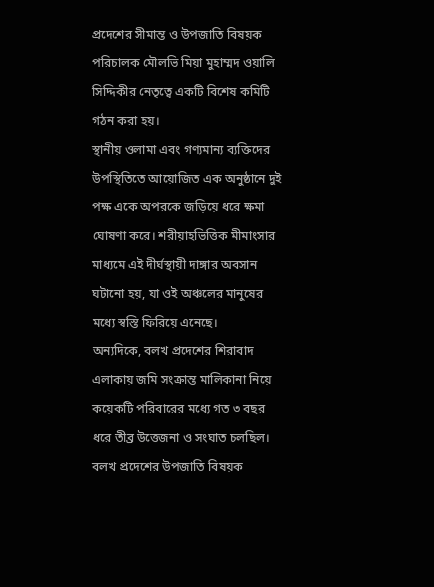প্রদেশের সীমান্ত ও উপজাতি বিষয়ক পরিচালক মৌলভি মিয়া মুহাম্মদ ওয়ালি সিদ্দিকীর নেতৃত্বে একটি বিশেষ কমিটি গঠন করা হয়।
স্থানীয় ওলামা এবং গণ্যমান্য ব্যক্তিদের উপস্থিতিতে আয়োজিত এক অনুষ্ঠানে দুই পক্ষ একে অপরকে জড়িয়ে ধরে ক্ষমা ঘোষণা করে। শরীয়াহভিত্তিক মীমাংসার মাধ্যমে এই দীর্ঘস্থায়ী দাঙ্গার অবসান ঘটানো হয়, যা ওই অঞ্চলের মানুষের মধ্যে স্বস্তি ফিরিয়ে এনেছে।
অন্যদিকে, বলখ প্রদেশের শিরাবাদ এলাকায় জমি সংক্রান্ত মালিকানা নিয়ে কয়েকটি পরিবারের মধ্যে গত ৩ বছর ধরে তীব্র উত্তেজনা ও সংঘাত চলছিল। বলখ প্রদেশের উপজাতি বিষয়ক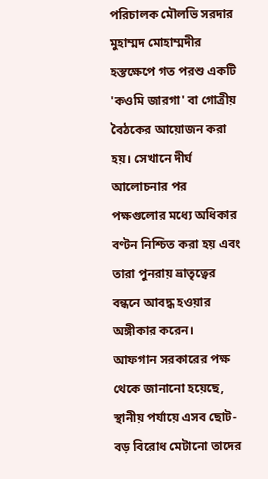পরিচালক মৌলভি সরদার মুহাম্মদ মোহাম্মদীর হস্তক্ষেপে গত পরশু একটি 'কওমি জারগা' বা গোত্রীয় বৈঠকের আয়োজন করা হয়। সেখানে দীর্ঘ আলোচনার পর পক্ষগুলোর মধ্যে অধিকার বণ্টন নিশ্চিত করা হয় এবং তারা পুনরায় ভ্রাতৃত্বের বন্ধনে আবদ্ধ হওয়ার অঙ্গীকার করেন।
আফগান সরকারের পক্ষ থেকে জানানো হয়েছে, স্থানীয় পর্যায়ে এসব ছোট-বড় বিরোধ মেটানো তাদের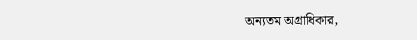অন্যতম অগ্রাধিকার,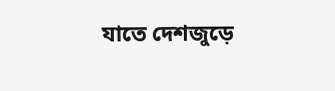যাতে দেশজুড়ে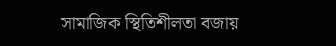সামাজিক স্থিতিশীলতা বজায়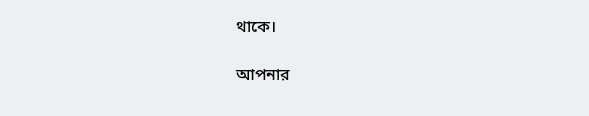থাকে।

আপনার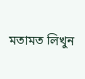মতামত লিখুন